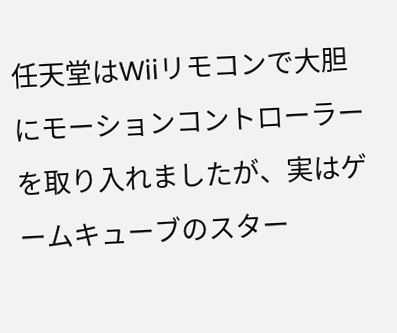任天堂はWiiリモコンで大胆にモーションコントローラーを取り入れましたが、実はゲームキューブのスター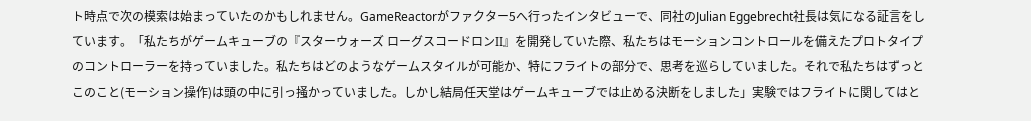ト時点で次の模索は始まっていたのかもしれません。GameReactorがファクター5へ行ったインタビューで、同社のJulian Eggebrecht社長は気になる証言をしています。「私たちがゲームキューブの『スターウォーズ ローグスコードロンII』を開発していた際、私たちはモーションコントロールを備えたプロトタイプのコントローラーを持っていました。私たちはどのようなゲームスタイルが可能か、特にフライトの部分で、思考を巡らしていました。それで私たちはずっとこのこと(モーション操作)は頭の中に引っ掻かっていました。しかし結局任天堂はゲームキューブでは止める決断をしました」実験ではフライトに関してはと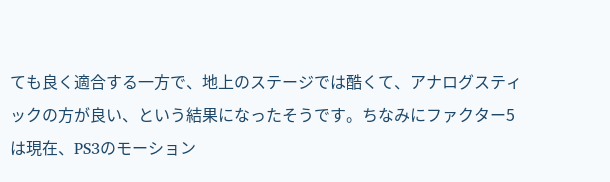ても良く適合する一方で、地上のステージでは酷くて、アナログスティックの方が良い、という結果になったそうです。ちなみにファクター5は現在、PS3のモーション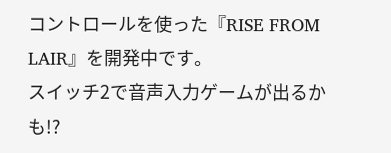コントロールを使った『RISE FROM LAIR』を開発中です。
スイッチ2で音声入力ゲームが出るかも!?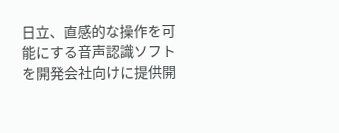日立、直感的な操作を可能にする音声認識ソフトを開発会社向けに提供開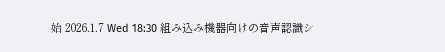始 2026.1.7 Wed 18:30 組み込み機器向けの音声認識シ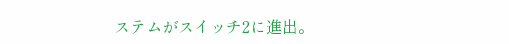ステムがスイッチ2に進出。